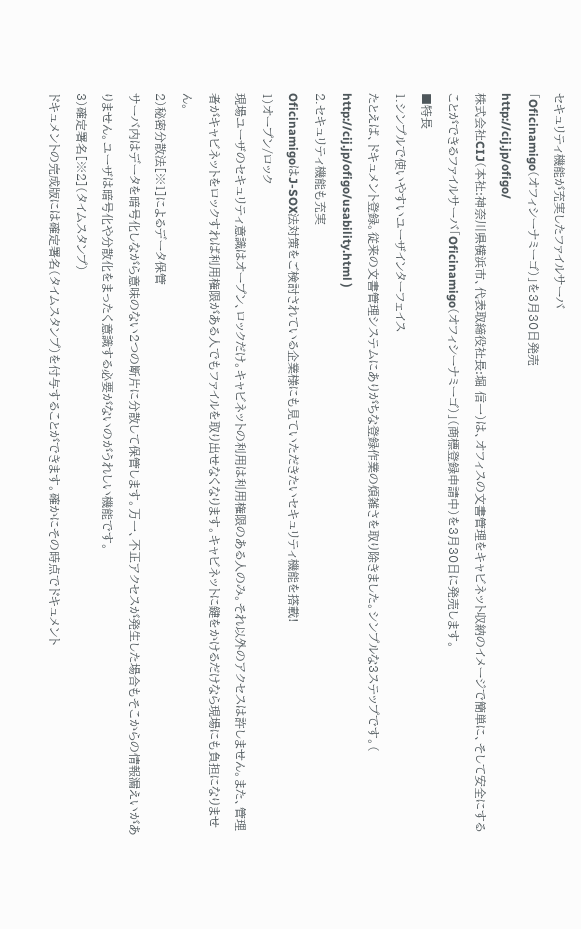セキュリティ機能が充実したファイルサーバ
「Oficinamigo(オフィシーナミーゴ)」を3月30日発売
http://cij.jp/ofigo/
株式会社CIJ(本社:神奈川県横浜市、代表取締役社長:堀 信一)は、オフィスの文書管理をキャビネット収納のイメージで簡単に、そして安全にすることができるファイルサーバ「Oficinamigo(オフィシーナミーゴ)」(商標登録申請中)を3月30日に発売します。
■特長
1.シンプルで使いやすいユーザインターフェイス
たとえば、ドキュメント登録。従来の文書管理システムにありがちな登録作業の煩雑さを取り除きました。シンプルな3ステップです。( http://cij.jp/ofigo/usability.html )
2.セキュリティ機能も充実
OficinamigoはJ-SOX法対策をご検討されている企業様にも見ていただきたいセキュリティ機能を搭載!
1)オープン/ロック
現場ユーザのセキュリティ意識はオープン、ロックだけ。キャビネットの利用は利用権限のある人のみ。それ以外のアクセスは許しません。また、管理者がキャビネットをロックすれば利用権限がある人でもファイルを取り出せなくなります。キャビネットに鍵をかけるだけなら現場にも負担になりません。
2)秘密分散法[※1]によるデータ保管
サーバ内はデータを暗号化しながら意味のない2つの断片に分散して保管します。万一、不正アクセスが発生した場合もそこからの情報漏えいがありません。ユーザは暗号化や分散化をまったく意識する必要がないのがうれしい機能です。
3)確定署名[※2](タイムスタンプ)
ドキュメントの完成版には確定署名(タイムスタンプ)を付与することができます。確かにその時点でドキュメント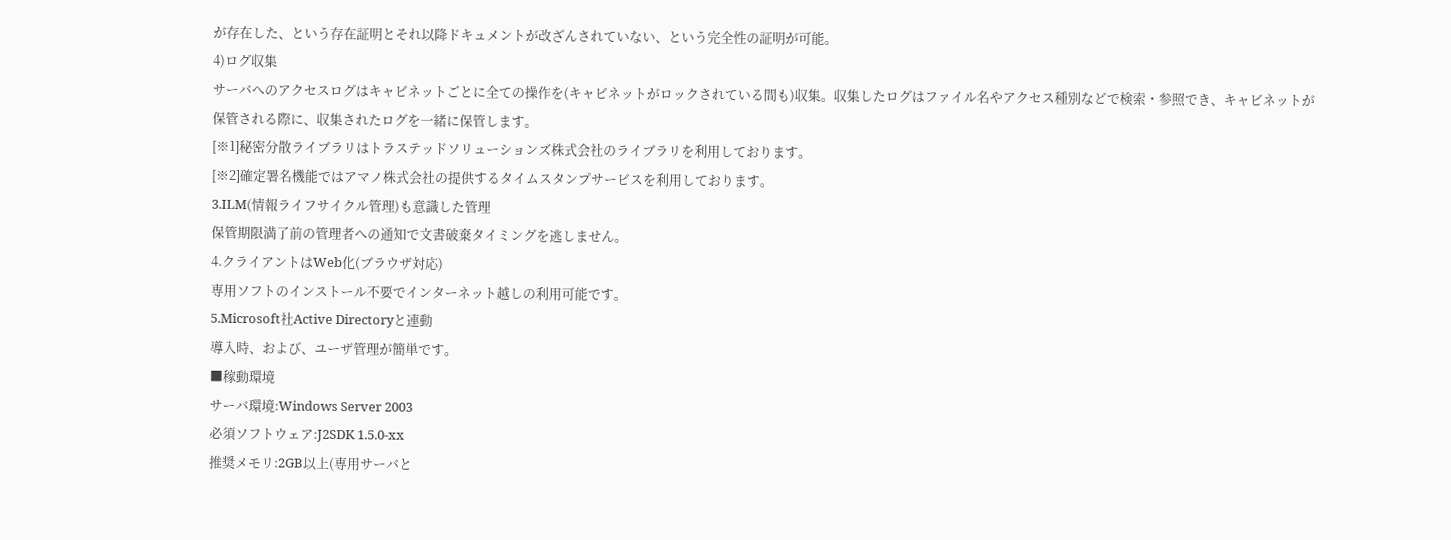が存在した、という存在証明とそれ以降ドキュメントが改ざんされていない、という完全性の証明が可能。
4)ログ収集
サーバへのアクセスログはキャビネットごとに全ての操作を(キャビネットがロックされている間も)収集。収集したログはファイル名やアクセス種別などで検索・参照でき、キャビネットが保管される際に、収集されたログを一緒に保管します。
[※1]秘密分散ライブラリはトラステッドソリューションズ株式会社のライブラリを利用しております。
[※2]確定署名機能ではアマノ株式会社の提供するタイムスタンプサービスを利用しております。
3.ILM(情報ライフサイクル管理)も意識した管理
保管期限満了前の管理者への通知で文書破棄タイミングを逃しません。
4.クライアントはWeb化(ブラウザ対応)
専用ソフトのインストール不要でインターネット越しの利用可能です。
5.Microsoft社Active Directoryと連動
導入時、および、ユーザ管理が簡単です。
■稼動環境
サーバ環境:Windows Server 2003
必須ソフトウェア:J2SDK 1.5.0-xx
推奨メモリ:2GB以上(専用サーバと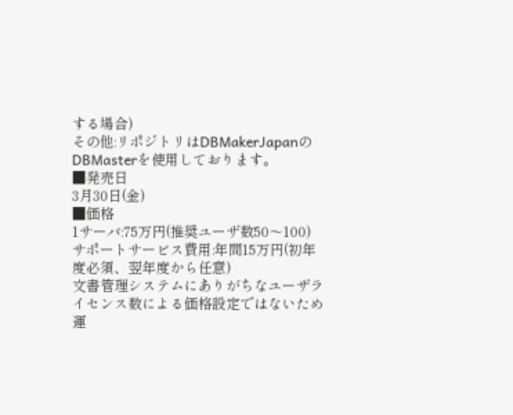する場合)
その他:リポジトリはDBMakerJapanのDBMasterを使用しております。
■発売日
3月30日(金)
■価格
1サーバ:75万円(推奨ユーザ数50〜100)
サポートサービス費用:年間15万円(初年度必須、翌年度から任意)
文書管理システムにありがちなユーザライセンス数による価格設定ではないため運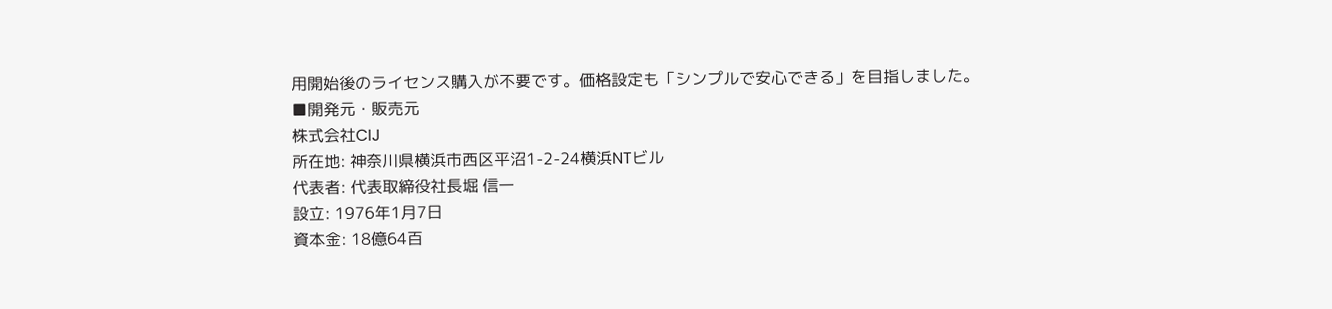用開始後のライセンス購入が不要です。価格設定も「シンプルで安心できる」を目指しました。
■開発元・販売元
株式会社CIJ
所在地: 神奈川県横浜市西区平沼1-2-24横浜NTビル
代表者: 代表取締役社長堀 信一
設立: 1976年1月7日
資本金: 18億64百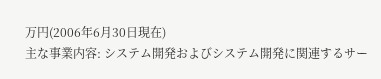万円(2006年6月30日現在)
主な事業内容: システム開発およびシステム開発に関連するサー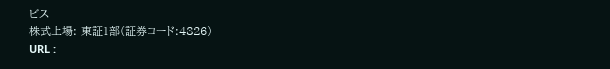ビス
株式上場: 東証1部(証券コード:4826)
URL :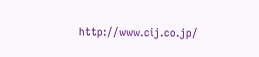http://www.cij.co.jp/